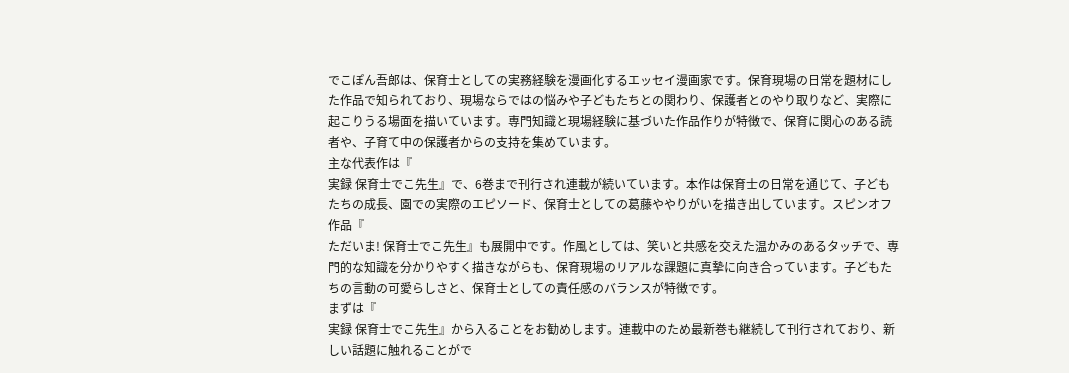でこぽん吾郎は、保育士としての実務経験を漫画化するエッセイ漫画家です。保育現場の日常を題材にした作品で知られており、現場ならではの悩みや子どもたちとの関わり、保護者とのやり取りなど、実際に起こりうる場面を描いています。専門知識と現場経験に基づいた作品作りが特徴で、保育に関心のある読者や、子育て中の保護者からの支持を集めています。
主な代表作は『
実録 保育士でこ先生』で、6巻まで刊行され連載が続いています。本作は保育士の日常を通じて、子どもたちの成長、園での実際のエピソード、保育士としての葛藤ややりがいを描き出しています。スピンオフ作品『
ただいま! 保育士でこ先生』も展開中です。作風としては、笑いと共感を交えた温かみのあるタッチで、専門的な知識を分かりやすく描きながらも、保育現場のリアルな課題に真摯に向き合っています。子どもたちの言動の可愛らしさと、保育士としての責任感のバランスが特徴です。
まずは『
実録 保育士でこ先生』から入ることをお勧めします。連載中のため最新巻も継続して刊行されており、新しい話題に触れることがで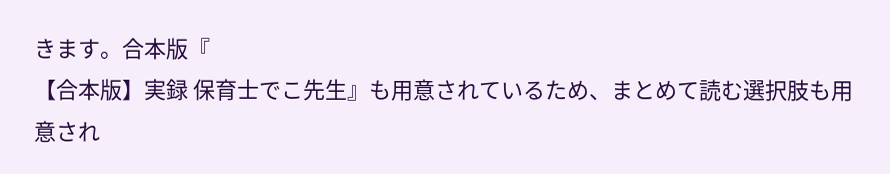きます。合本版『
【合本版】実録 保育士でこ先生』も用意されているため、まとめて読む選択肢も用意され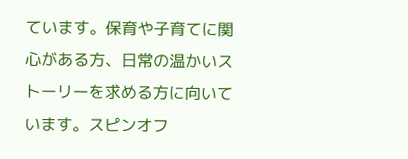ています。保育や子育てに関心がある方、日常の温かいストーリーを求める方に向いています。スピンオフ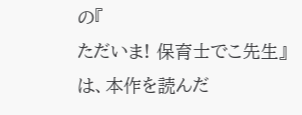の『
ただいま! 保育士でこ先生』は、本作を読んだ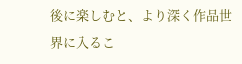後に楽しむと、より深く作品世界に入るこ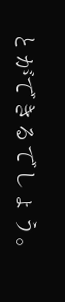とができるでしょう。